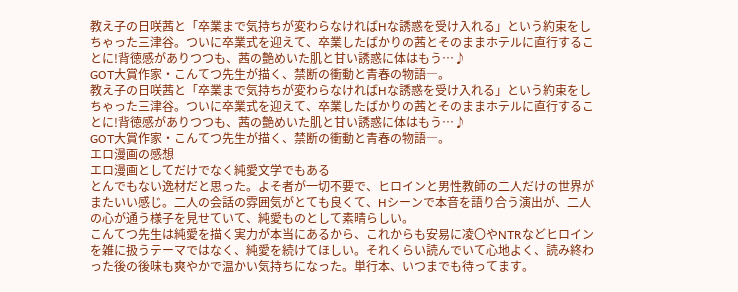教え子の日咲茜と「卒業まで気持ちが変わらなければHな誘惑を受け入れる」という約束をしちゃった三津谷。ついに卒業式を迎えて、卒業したばかりの茜とそのままホテルに直行することに!背徳感がありつつも、茜の艶めいた肌と甘い誘惑に体はもう…♪
GOT大賞作家・こんてつ先生が描く、禁断の衝動と青春の物語―。
教え子の日咲茜と「卒業まで気持ちが変わらなければHな誘惑を受け入れる」という約束をしちゃった三津谷。ついに卒業式を迎えて、卒業したばかりの茜とそのままホテルに直行することに!背徳感がありつつも、茜の艶めいた肌と甘い誘惑に体はもう…♪
GOT大賞作家・こんてつ先生が描く、禁断の衝動と青春の物語―。
エロ漫画の感想
エロ漫画としてだけでなく純愛文学でもある
とんでもない逸材だと思った。よそ者が一切不要で、ヒロインと男性教師の二人だけの世界がまたいい感じ。二人の会話の雰囲気がとても良くて、Hシーンで本音を語り合う演出が、二人の心が通う様子を見せていて、純愛ものとして素晴らしい。
こんてつ先生は純愛を描く実力が本当にあるから、これからも安易に凌〇やNTRなどヒロインを雑に扱うテーマではなく、純愛を続けてほしい。それくらい読んでいて心地よく、読み終わった後の後味も爽やかで温かい気持ちになった。単行本、いつまでも待ってます。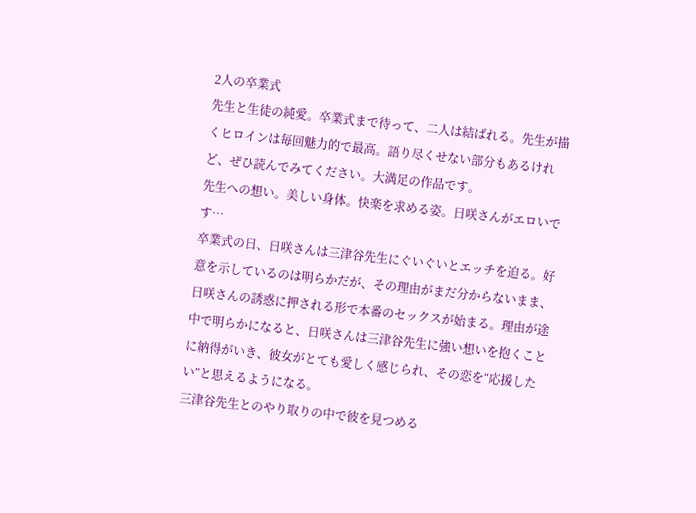2人の卒業式
先生と生徒の純愛。卒業式まで待って、二人は結ばれる。先生が描くヒロインは毎回魅力的で最高。語り尽くせない部分もあるけれど、ぜひ読んでみてください。大満足の作品です。
先生への想い。美しい身体。快楽を求める姿。日咲さんがエロいです…
卒業式の日、日咲さんは三津谷先生にぐいぐいとエッチを迫る。好意を示しているのは明らかだが、その理由がまだ分からないまま、日咲さんの誘惑に押される形で本番のセックスが始まる。理由が途中で明らかになると、日咲さんは三津谷先生に強い想いを抱くことに納得がいき、彼女がとても愛しく感じられ、その恋を“応援したい”と思えるようになる。
三津谷先生とのやり取りの中で彼を見つめる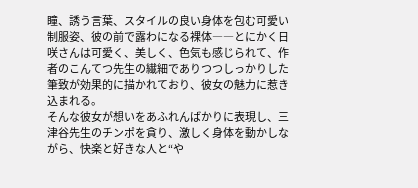瞳、誘う言葉、スタイルの良い身体を包む可愛い制服姿、彼の前で露わになる裸体――とにかく日咲さんは可愛く、美しく、色気も感じられて、作者のこんてつ先生の繊細でありつつしっかりした筆致が効果的に描かれており、彼女の魅力に惹き込まれる。
そんな彼女が想いをあふれんばかりに表現し、三津谷先生のチンポを貪り、激しく身体を動かしながら、快楽と好きな人と“や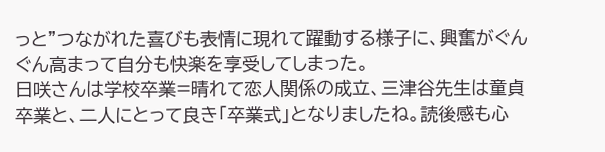っと”つながれた喜びも表情に現れて躍動する様子に、興奮がぐんぐん高まって自分も快楽を享受してしまった。
日咲さんは学校卒業=晴れて恋人関係の成立、三津谷先生は童貞卒業と、二人にとって良き「卒業式」となりましたね。読後感も心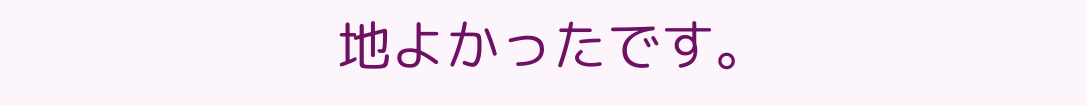地よかったです。